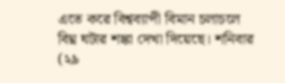এতে করে বিশ্বব্যাপী বিমান চলাচলে বিঘ্ন ঘটার শঙ্কা দেখা দিয়েছে। শনিবার (২৯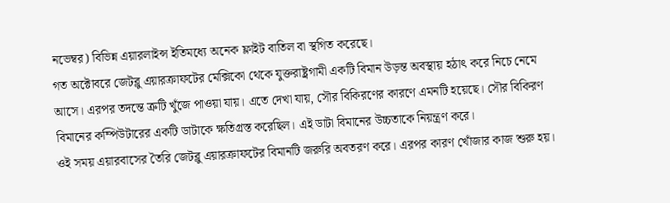নভেম্বর) বিভিন্ন এয়ারলাইন্স ইতিমধ্যে অনেক ফ্লাইট বাতিল বা স্থগিত করেছে।
গত অক্টোবরে জেটব্লু এয়ারক্রাফটের মেক্সিকো থেকে যুক্তরাষ্ট্রগামী একটি বিমান উড়ন্ত অবস্থায় হঠাৎ করে নিচে নেমে আসে। এরপর তদন্তে ত্রুটি খুঁজে পাওয়া যায়। এতে দেখা যায়, সৌর বিকিরণের কারণে এমনটি হয়েছে। সৌর বিকিরণ বিমানের কম্পিউটারের একটি ডাটাকে ক্ষতিগ্রস্ত করেছিল। এই ডাটা বিমানের উচ্চতাকে নিয়ন্ত্রণ করে।
ওই সময় এয়ারবাসের তৈরি জেটব্লু এয়ারক্রাফটের বিমানটি জরুরি অবতরণ করে। এরপর কারণ খোঁজার কাজ শুরু হয়।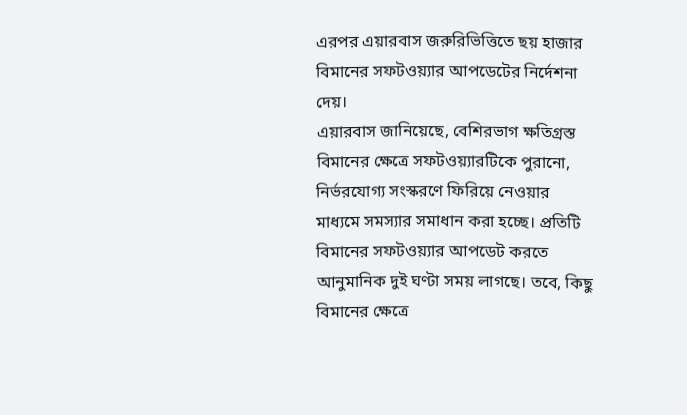এরপর এয়ারবাস জরুরিভিত্তিতে ছয় হাজার বিমানের সফটওয়্যার আপডেটের নির্দেশনা দেয়।
এয়ারবাস জানিয়েছে, বেশিরভাগ ক্ষতিগ্রস্ত বিমানের ক্ষেত্রে সফটওয়্যারটিকে পুরানো, নির্ভরযোগ্য সংস্করণে ফিরিয়ে নেওয়ার মাধ্যমে সমস্যার সমাধান করা হচ্ছে। প্রতিটি বিমানের সফটওয়্যার আপডেট করতে আনুমানিক দুই ঘণ্টা সময় লাগছে। তবে, কিছু বিমানের ক্ষেত্রে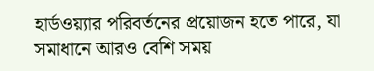হার্ডওয়্যার পরিবর্তনের প্রয়োজন হতে পারে, যা সমাধানে আরও বেশি সময়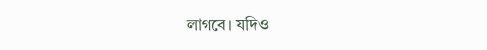লাগবে। যদিও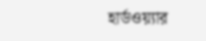হার্ডওয়্যার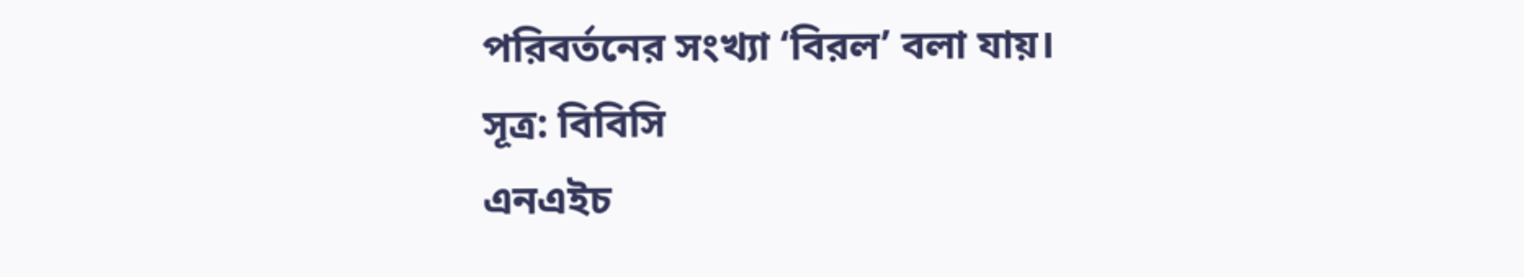পরিবর্তনের সংখ্যা ‘বিরল’ বলা যায়।
সূত্র: বিবিসি
এনএইচ